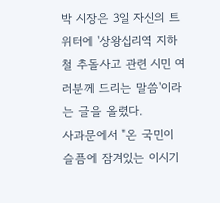박 시장은 3일 자신의 트위터에 '상왕십리역 지하철 추돌사고 관련 시민 여러분께 드리는 말씀'이라는 글을 올렸다.
사과문에서 "온 국민이 슬픔에 잠겨있는 이시기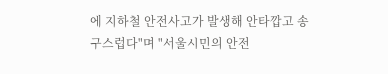에 지하철 안전사고가 발생해 안타깝고 송구스럽다"며 "서울시민의 안전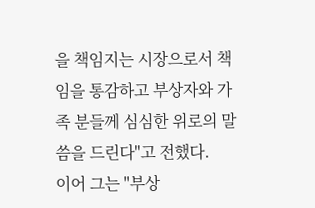을 책임지는 시장으로서 책임을 통감하고 부상자와 가족 분들께 심심한 위로의 말씀을 드린다"고 전했다.
이어 그는 "부상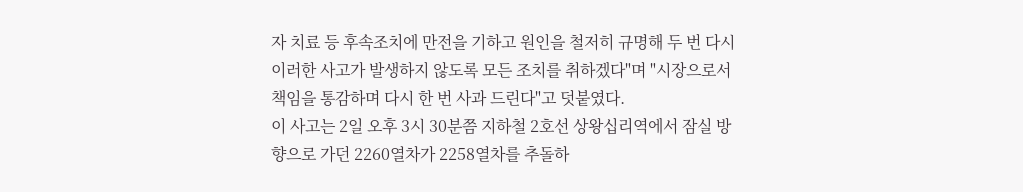자 치료 등 후속조치에 만전을 기하고 원인을 철저히 규명해 두 번 다시 이러한 사고가 발생하지 않도록 모든 조치를 취하겠다"며 "시장으로서 책임을 통감하며 다시 한 번 사과 드린다"고 덧붙였다.
이 사고는 2일 오후 3시 30분쯤 지하철 2호선 상왕십리역에서 잠실 방향으로 가던 2260열차가 2258열차를 추돌하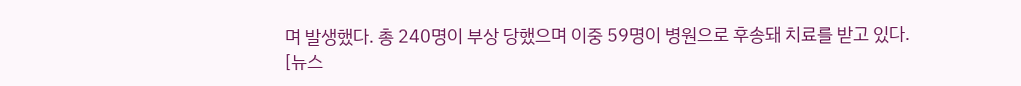며 발생했다. 총 240명이 부상 당했으며 이중 59명이 병원으로 후송돼 치료를 받고 있다.
[뉴스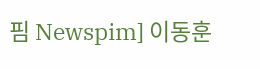핌 Newspim] 이동훈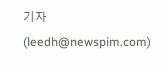기자 (leedh@newspim.com)